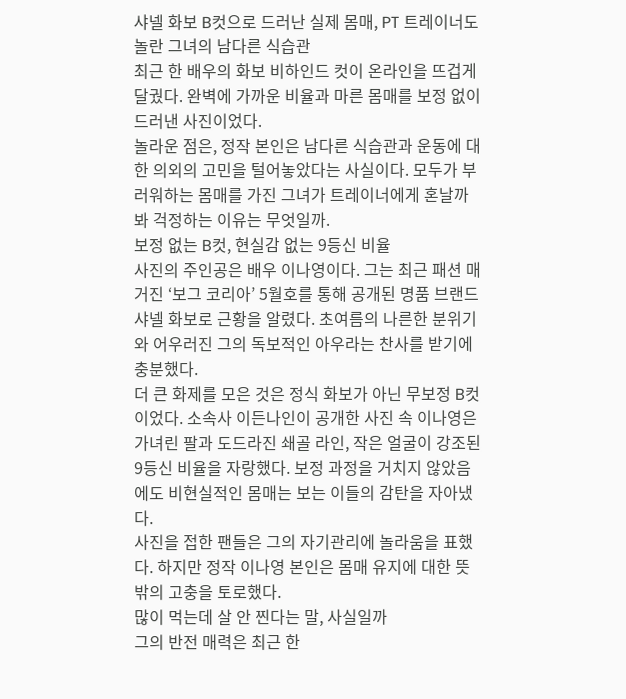샤넬 화보 B컷으로 드러난 실제 몸매, PT 트레이너도 놀란 그녀의 남다른 식습관
최근 한 배우의 화보 비하인드 컷이 온라인을 뜨겁게 달궜다. 완벽에 가까운 비율과 마른 몸매를 보정 없이 드러낸 사진이었다.
놀라운 점은, 정작 본인은 남다른 식습관과 운동에 대한 의외의 고민을 털어놓았다는 사실이다. 모두가 부러워하는 몸매를 가진 그녀가 트레이너에게 혼날까 봐 걱정하는 이유는 무엇일까.
보정 없는 B컷, 현실감 없는 9등신 비율
사진의 주인공은 배우 이나영이다. 그는 최근 패션 매거진 ‘보그 코리아’ 5월호를 통해 공개된 명품 브랜드 샤넬 화보로 근황을 알렸다. 초여름의 나른한 분위기와 어우러진 그의 독보적인 아우라는 찬사를 받기에 충분했다.
더 큰 화제를 모은 것은 정식 화보가 아닌 무보정 B컷이었다. 소속사 이든나인이 공개한 사진 속 이나영은 가녀린 팔과 도드라진 쇄골 라인, 작은 얼굴이 강조된 9등신 비율을 자랑했다. 보정 과정을 거치지 않았음에도 비현실적인 몸매는 보는 이들의 감탄을 자아냈다.
사진을 접한 팬들은 그의 자기관리에 놀라움을 표했다. 하지만 정작 이나영 본인은 몸매 유지에 대한 뜻밖의 고충을 토로했다.
많이 먹는데 살 안 찐다는 말, 사실일까
그의 반전 매력은 최근 한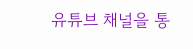유튜브 채널을 통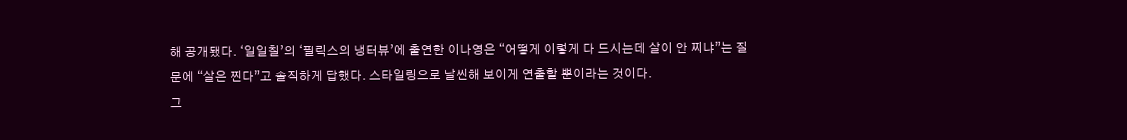해 공개됐다. ‘일일칠’의 ‘필릭스의 냉터뷰’에 출연한 이나영은 “어떻게 이렇게 다 드시는데 살이 안 찌냐”는 질문에 “살은 찐다”고 솔직하게 답했다. 스타일링으로 날씬해 보이게 연출할 뿐이라는 것이다.
그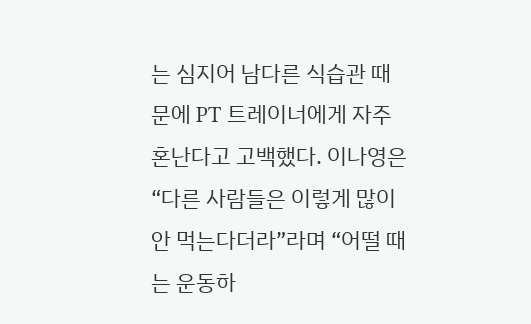는 심지어 남다른 식습관 때문에 PT 트레이너에게 자주 혼난다고 고백했다. 이나영은 “다른 사람들은 이렇게 많이 안 먹는다더라”라며 “어떨 때는 운동하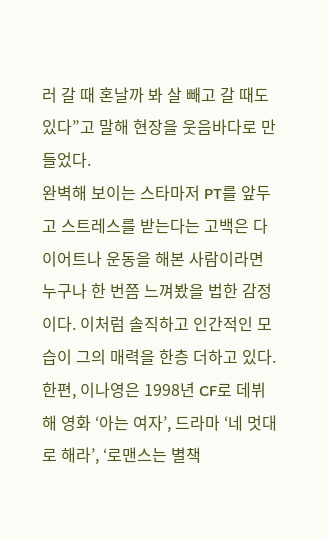러 갈 때 혼날까 봐 살 빼고 갈 때도 있다”고 말해 현장을 웃음바다로 만들었다.
완벽해 보이는 스타마저 PT를 앞두고 스트레스를 받는다는 고백은 다이어트나 운동을 해본 사람이라면 누구나 한 번쯤 느껴봤을 법한 감정이다. 이처럼 솔직하고 인간적인 모습이 그의 매력을 한층 더하고 있다.
한편, 이나영은 1998년 CF로 데뷔해 영화 ‘아는 여자’, 드라마 ‘네 멋대로 해라’, ‘로맨스는 별책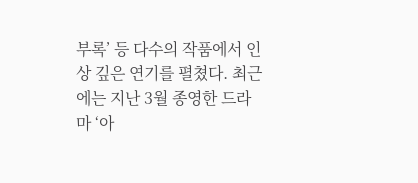부록’ 등 다수의 작품에서 인상 깊은 연기를 펼쳤다. 최근에는 지난 3월 종영한 드라마 ‘아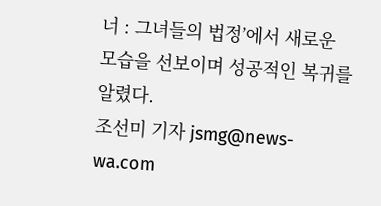너 : 그녀들의 법정’에서 새로운 모습을 선보이며 성공적인 복귀를 알렸다.
조선미 기자 jsmg@news-wa.com